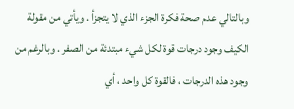وبالتالي عدم صحة فكرة الجزء الذي لا يتجزأ . ويأتي من مقولة الكيف وجود درجات قوة لكل شيء مبتدئة من الصفر . وبالرغم من وجود هذه الدرجات ، فالقوة كل واحد ، أي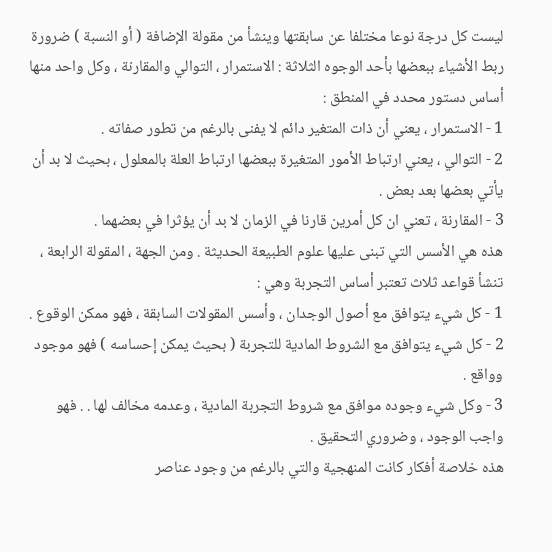ليست كل درجة نوعا مختلفا عن سابقتها وينشأ من مقولة الإضافة ( أو النسبة ) ضرورة ربط الأشياء ببعضها بأحد الوجوه الثلاثة : الاستمرار ، التوالي والمقارنة ، وكل واحد منها أساس دستور محدد في المنطق :
1 - الاستمرار ، يعني أن ذات المتغير دائم لا يفنى بالرغم من تطور صفاته .
2 - التوالي ، يعني ارتباط الأمور المتغيرة ببعضها ارتباط العلة بالمعلول ، بحيث لا بد أن يأتي بعضها بعد بعض .
3 - المقارنة ، تعني ان كل أمرين قارنا في الزمان لا بد أن يؤثرا في بعضهما .
هذه هي الأسس التي تبنى عليها علوم الطبيعة الحديثة . ومن الجهة ، المقولة الرابعة ، تنشأ قواعد ثلاث تعتبر أساس التجربة وهي :
1 - كل شيء يتوافق مع أصول الوجدان ، وأسس المقولات السابقة ، فهو ممكن الوقوع .
2 - كل شيء يتوافق مع الشروط المادية للتجربة ( بحيث يمكن إحساسه ) فهو موجود وواقع .
3 - وكل شيء وجوده موافق مع شروط التجربة المادية ، وعدمه مخالف لها . . فهو واجب الوجود ، وضروري التحقيق .
هذه خلاصة أفكار كانت المنهجية والتي بالرغم من وجود عناصر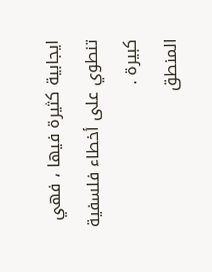ايجابية كثيرة فيها ، فهي تنطوي على أخطاء فلسفية كبيرة .
المنطق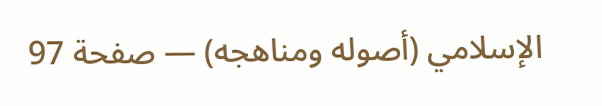الإسلامي (أصوله ومناهجه) — صفحة 97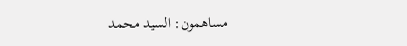مساهمون: السيد محمد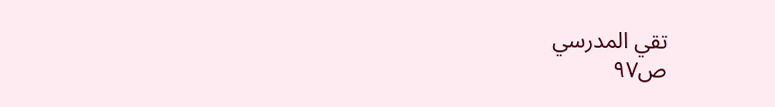تقي المدرسي
ص٩٧